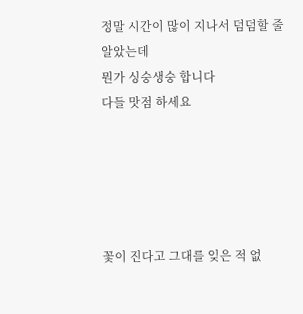정말 시간이 많이 지나서 덤덤할 줄 알았는데
뭔가 싱숭생숭 합니다
다들 맛점 하세요





꽃이 진다고 그대를 잊은 적 없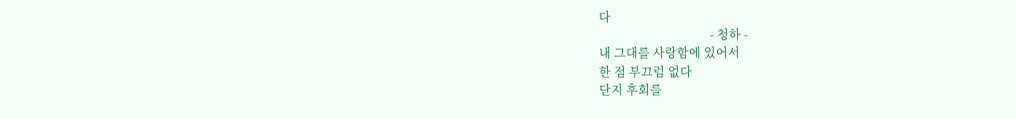다
                                     - 청하 -
내 그대를 사랑함에 있어서
한 점 부끄럼 없다
단지 후회를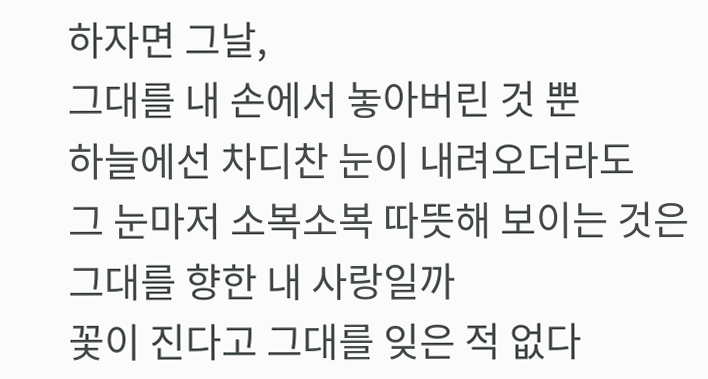하자면 그날,
그대를 내 손에서 놓아버린 것 뿐
하늘에선 차디찬 눈이 내려오더라도
그 눈마저 소복소복 따뜻해 보이는 것은
그대를 향한 내 사랑일까
꽃이 진다고 그대를 잊은 적 없다